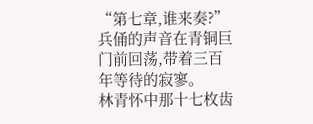“第七章,谁来奏?”
兵俑的声音在青铜巨门前回荡,带着三百年等待的寂寥。
林青怀中那十七枚齿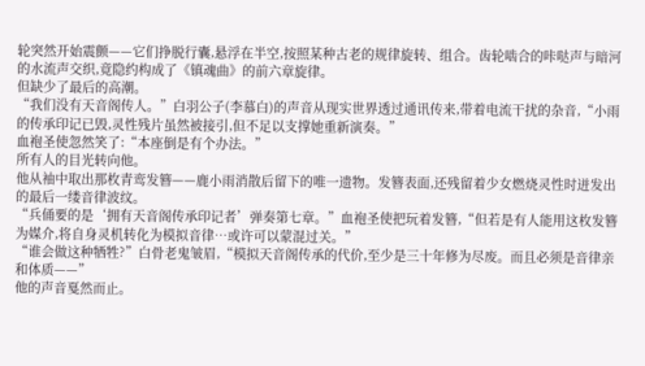轮突然开始震颤——它们挣脱行囊,悬浮在半空,按照某种古老的规律旋转、组合。齿轮啮合的咔哒声与暗河的水流声交织,竟隐约构成了《镇魂曲》的前六章旋律。
但缺少了最后的高潮。
“我们没有天音阁传人。”白羽公子(李慕白)的声音从现实世界透过通讯传来,带着电流干扰的杂音,“小雨的传承印记已毁,灵性残片虽然被接引,但不足以支撑她重新演奏。”
血袍圣使忽然笑了:“本座倒是有个办法。”
所有人的目光转向他。
他从袖中取出那枚青鸾发簪——鹿小雨消散后留下的唯一遗物。发簪表面,还残留着少女燃烧灵性时迸发出的最后一缕音律波纹。
“兵俑要的是‘拥有天音阁传承印记者’弹奏第七章。”血袍圣使把玩着发簪,“但若是有人能用这枚发簪为媒介,将自身灵机转化为模拟音律…或许可以蒙混过关。”
“谁会做这种牺牲?”白骨老鬼皱眉,“模拟天音阁传承的代价,至少是三十年修为尽废。而且必须是音律亲和体质——”
他的声音戛然而止。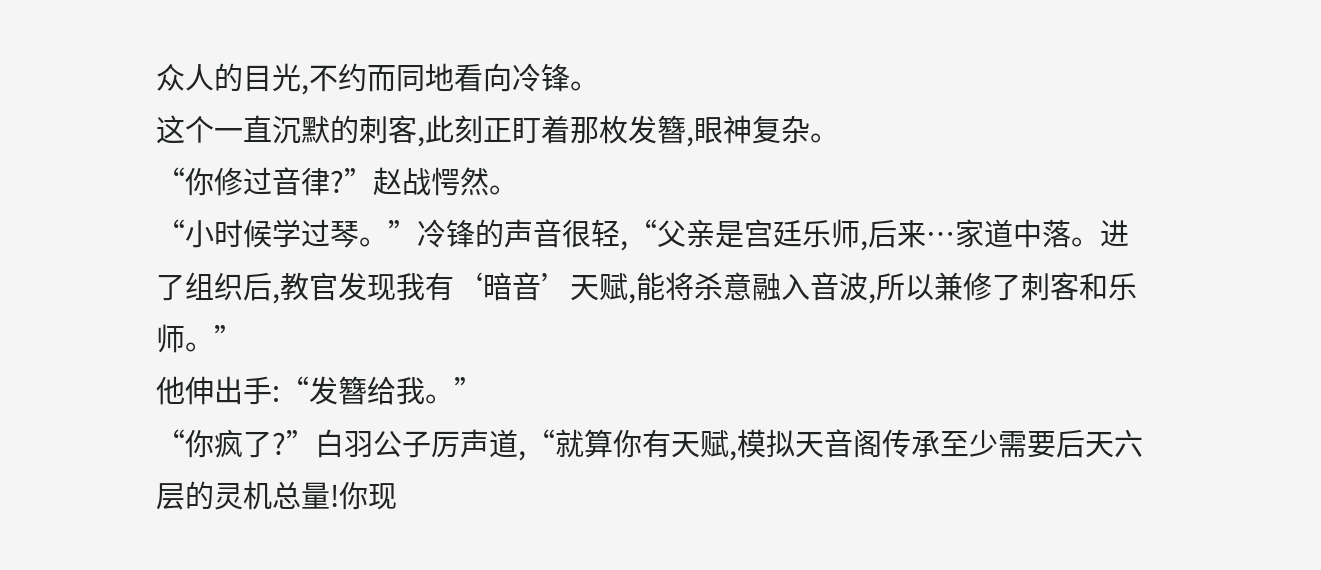众人的目光,不约而同地看向冷锋。
这个一直沉默的刺客,此刻正盯着那枚发簪,眼神复杂。
“你修过音律?”赵战愕然。
“小时候学过琴。”冷锋的声音很轻,“父亲是宫廷乐师,后来…家道中落。进了组织后,教官发现我有‘暗音’天赋,能将杀意融入音波,所以兼修了刺客和乐师。”
他伸出手:“发簪给我。”
“你疯了?”白羽公子厉声道,“就算你有天赋,模拟天音阁传承至少需要后天六层的灵机总量!你现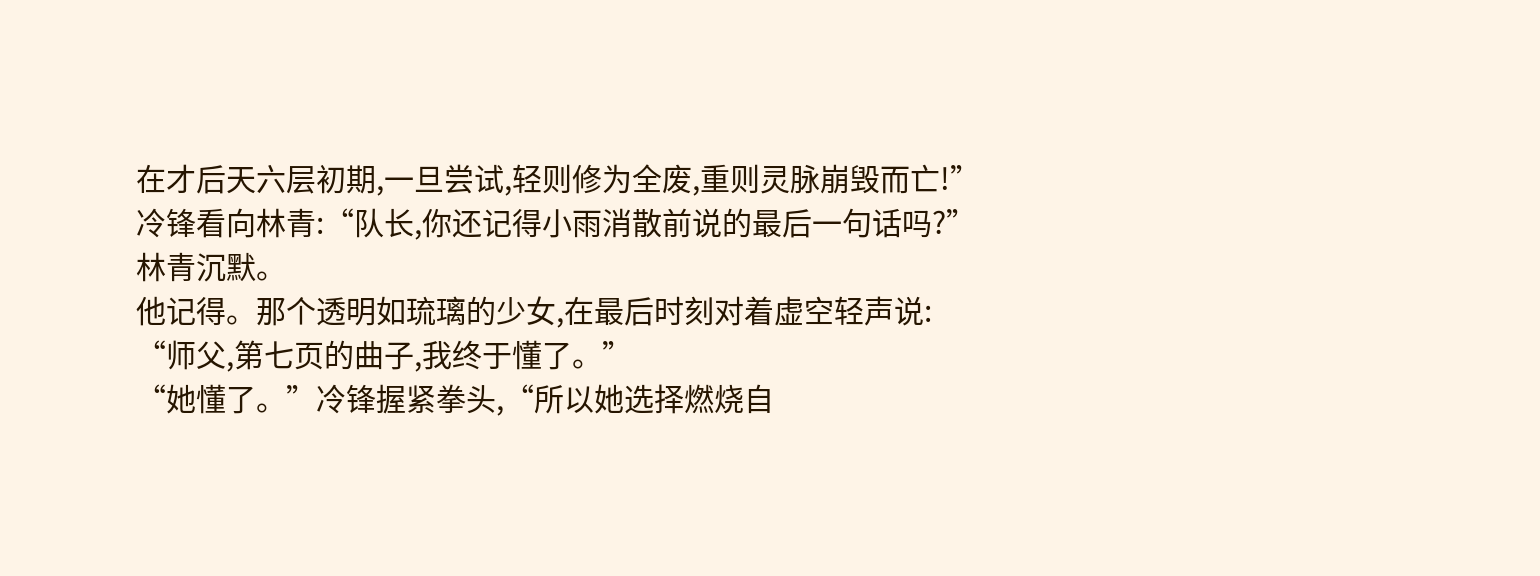在才后天六层初期,一旦尝试,轻则修为全废,重则灵脉崩毁而亡!”
冷锋看向林青:“队长,你还记得小雨消散前说的最后一句话吗?”
林青沉默。
他记得。那个透明如琉璃的少女,在最后时刻对着虚空轻声说:
“师父,第七页的曲子,我终于懂了。”
“她懂了。”冷锋握紧拳头,“所以她选择燃烧自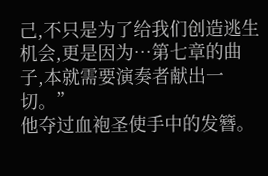己,不只是为了给我们创造逃生机会,更是因为…第七章的曲子,本就需要演奏者献出一切。”
他夺过血袍圣使手中的发簪。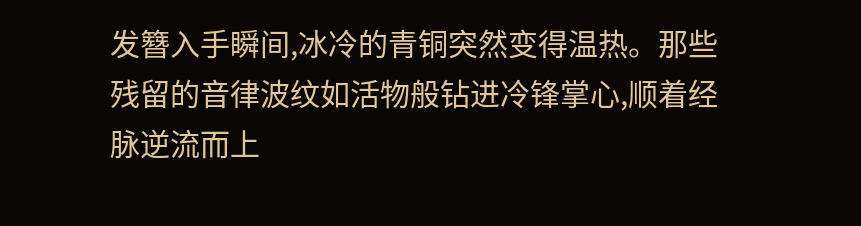发簪入手瞬间,冰冷的青铜突然变得温热。那些残留的音律波纹如活物般钻进冷锋掌心,顺着经脉逆流而上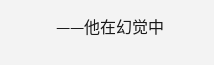——他在幻觉中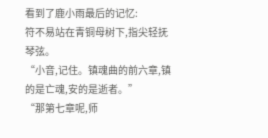看到了鹿小雨最后的记忆:
符不易站在青铜母树下,指尖轻抚琴弦。
“小音,记住。镇魂曲的前六章,镇的是亡魂,安的是逝者。”
“那第七章呢,师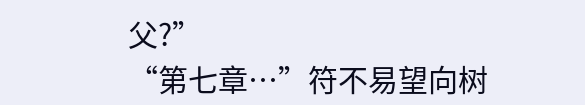父?”
“第七章…”符不易望向树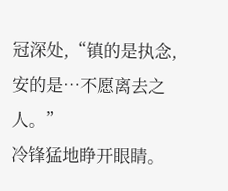冠深处,“镇的是执念,安的是…不愿离去之人。”
冷锋猛地睁开眼睛。